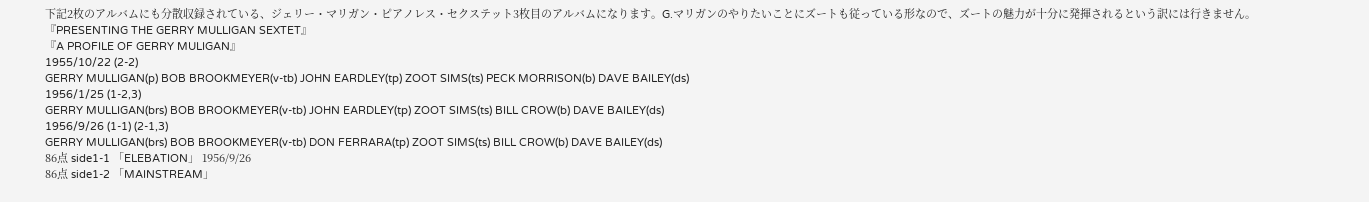下記2枚のアルバムにも分散収録されている、ジェリー・マリガン・ピアノレス・セクステット3枚目のアルバムになります。G.マリガンのやりたいことにズートも従っている形なので、ズートの魅力が十分に発揮されるという訳には行きません。
『PRESENTING THE GERRY MULLIGAN SEXTET』
『A PROFILE OF GERRY MULIGAN』
1955/10/22 (2-2)
GERRY MULLIGAN(p) BOB BROOKMEYER(v-tb) JOHN EARDLEY(tp) ZOOT SIMS(ts) PECK MORRISON(b) DAVE BAILEY(ds)
1956/1/25 (1-2,3)
GERRY MULLIGAN(brs) BOB BROOKMEYER(v-tb) JOHN EARDLEY(tp) ZOOT SIMS(ts) BILL CROW(b) DAVE BAILEY(ds)
1956/9/26 (1-1) (2-1,3)
GERRY MULLIGAN(brs) BOB BROOKMEYER(v-tb) DON FERRARA(tp) ZOOT SIMS(ts) BILL CROW(b) DAVE BAILEY(ds)
86点 side1-1 「ELEBATION」 1956/9/26
86点 side1-2 「MAINSTREAM」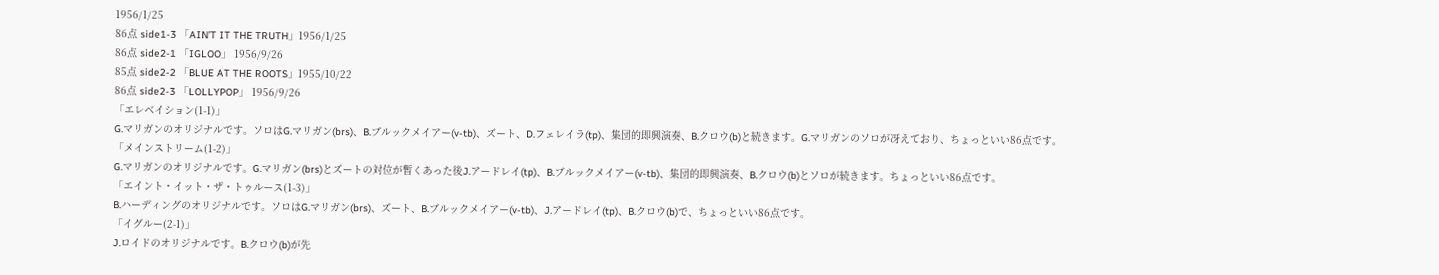1956/1/25
86点 side1-3 「AIN’T IT THE TRUTH」1956/1/25
86点 side2-1 「IGLOO」 1956/9/26
85点 side2-2 「BLUE AT THE ROOTS」1955/10/22
86点 side2-3 「LOLLYPOP」 1956/9/26
「エレベイション(1-1)」
G.マリガンのオリジナルです。ソロはG.マリガン(brs)、B.ブルックメイアー(v-tb)、ズート、D.フェレイラ(tp)、集団的即興演奏、B.クロウ(b)と続きます。G.マリガンのソロが冴えており、ちょっといい86点です。
「メインストリーム(1-2)」
G.マリガンのオリジナルです。G.マリガン(brs)とズートの対位が暫くあった後J.アードレイ(tp)、B.ブルックメイアー(v-tb)、集団的即興演奏、B.クロウ(b)とソロが続きます。ちょっといい86点です。
「エイント・イット・ザ・トゥルース(1-3)」
B.ハーディングのオリジナルです。ソロはG.マリガン(brs)、ズート、B.ブルックメイアー(v-tb)、J.アードレイ(tp)、B.クロウ(b)で、ちょっといい86点です。
「イグルー(2-1)」
J.ロイドのオリジナルです。B.クロウ(b)が先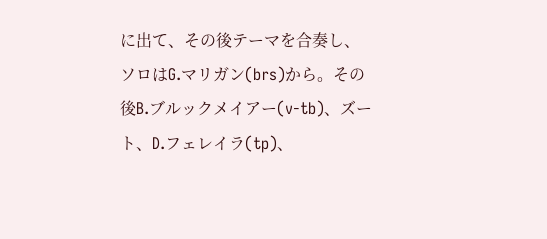に出て、その後テーマを合奏し、ソロはG.マリガン(brs)から。その後B.ブルックメイアー(v-tb)、ズート、D.フェレイラ(tp)、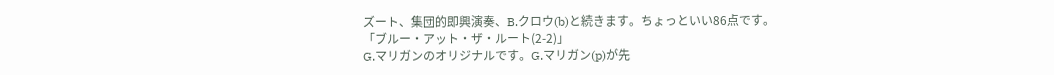ズート、集団的即興演奏、B.クロウ(b)と続きます。ちょっといい86点です。
「ブルー・アット・ザ・ルート(2-2)」
G.マリガンのオリジナルです。G.マリガン(p)が先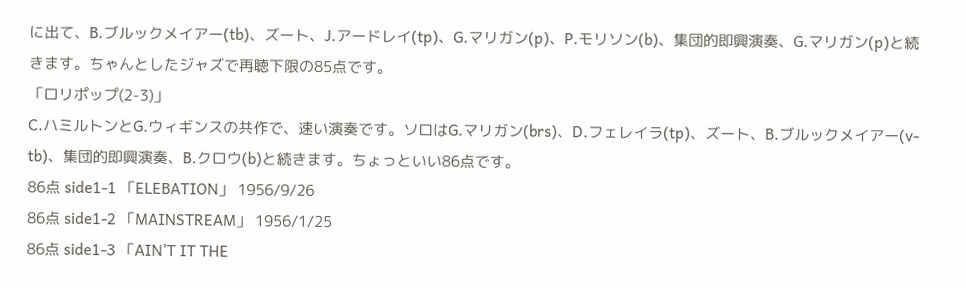に出て、B.ブルックメイアー(tb)、ズート、J.アードレイ(tp)、G.マリガン(p)、P.モリソン(b)、集団的即興演奏、G.マリガン(p)と続きます。ちゃんとしたジャズで再聴下限の85点です。
「ロリポップ(2-3)」
C.ハミルトンとG.ウィギンスの共作で、速い演奏です。ソロはG.マリガン(brs)、D.フェレイラ(tp)、ズート、B.ブルックメイアー(v-tb)、集団的即興演奏、B.クロウ(b)と続きます。ちょっといい86点です。
86点 side1-1 「ELEBATION」 1956/9/26
86点 side1-2 「MAINSTREAM」 1956/1/25
86点 side1-3 「AIN’T IT THE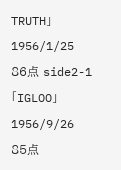TRUTH」1956/1/25
86点 side2-1 「IGLOO」 1956/9/26
85点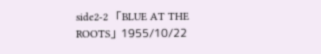side2-2 「BLUE AT THE ROOTS」1955/10/22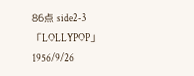86点 side2-3 「LOLLYPOP」 1956/9/26